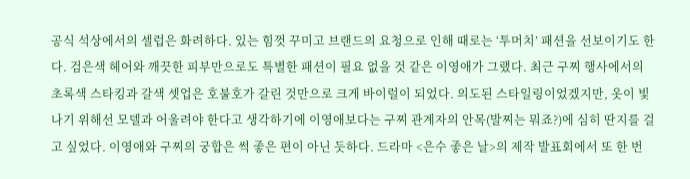공식 석상에서의 셀럽은 화려하다. 있는 힘껏 꾸미고 브랜드의 요청으로 인해 때로는 ‘투머치’ 패션을 선보이기도 한다. 검은색 헤어와 깨끗한 피부만으로도 특별한 패션이 필요 없을 것 같은 이영애가 그랬다. 최근 구찌 행사에서의 초록색 스타킹과 갈색 셋업은 호불호가 갈린 것만으로 크게 바이럴이 되었다. 의도된 스타일링이었겠지만, 옷이 빛나기 위해선 모델과 어울려야 한다고 생각하기에 이영애보다는 구찌 관계자의 안목(발찌는 뭐죠?)에 심히 딴지를 걸고 싶었다. 이영애와 구찌의 궁합은 썩 좋은 편이 아닌 듯하다. 드라마 <은수 좋은 날>의 제작 발표회에서 또 한 번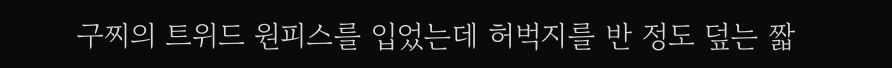구찌의 트위드 원피스를 입었는데 허벅지를 반 정도 덮는 짧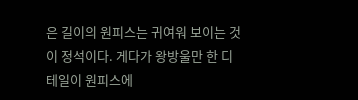은 길이의 원피스는 귀여워 보이는 것이 정석이다. 게다가 왕방울만 한 디테일이 원피스에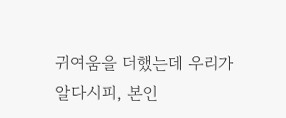귀여움을 더했는데 우리가 알다시피, 본인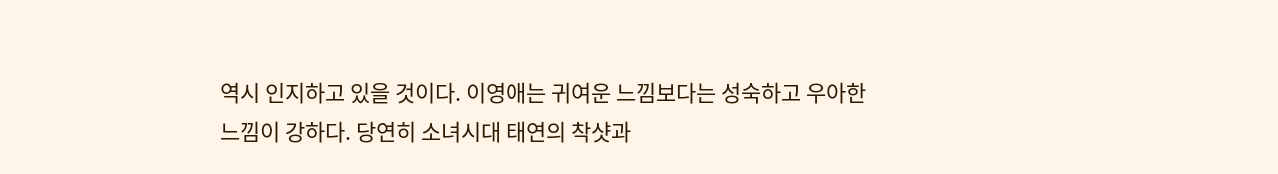역시 인지하고 있을 것이다. 이영애는 귀여운 느낌보다는 성숙하고 우아한 느낌이 강하다. 당연히 소녀시대 태연의 착샷과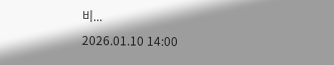비...
2026.01.10 14:00